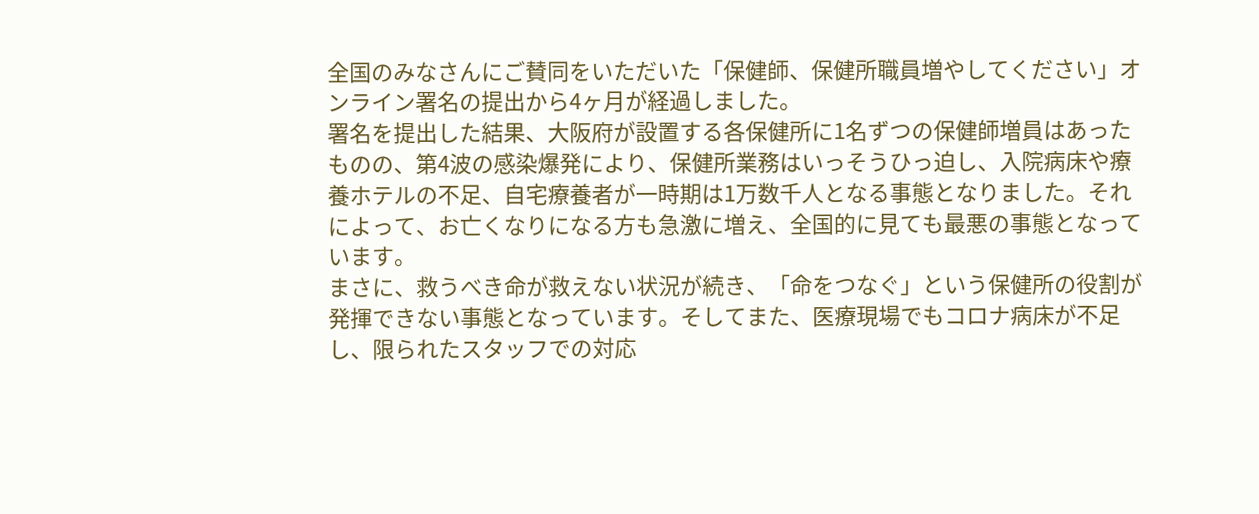全国のみなさんにご賛同をいただいた「保健師、保健所職員増やしてください」オンライン署名の提出から4ヶ月が経過しました。
署名を提出した結果、大阪府が設置する各保健所に1名ずつの保健師増員はあったものの、第4波の感染爆発により、保健所業務はいっそうひっ迫し、入院病床や療養ホテルの不足、自宅療養者が一時期は1万数千人となる事態となりました。それによって、お亡くなりになる方も急激に増え、全国的に見ても最悪の事態となっています。
まさに、救うべき命が救えない状況が続き、「命をつなぐ」という保健所の役割が発揮できない事態となっています。そしてまた、医療現場でもコロナ病床が不足し、限られたスタッフでの対応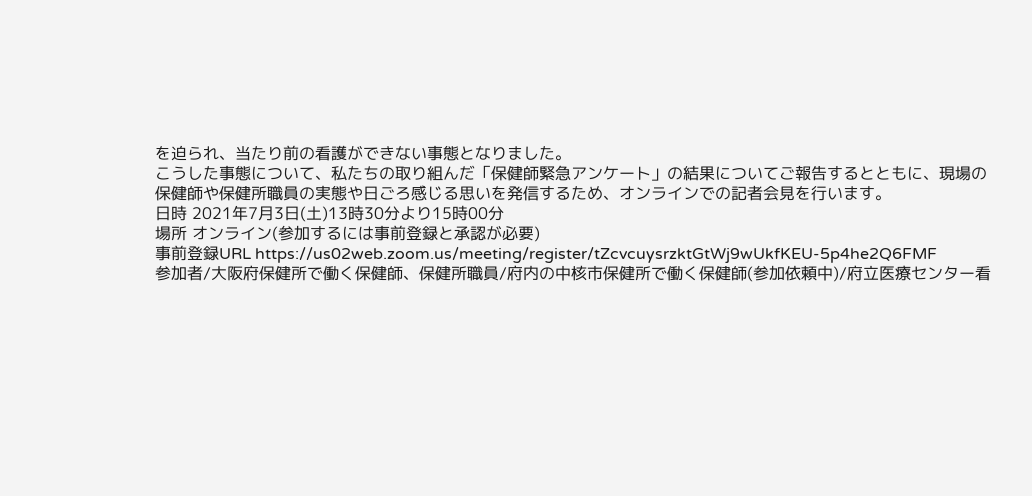を迫られ、当たり前の看護ができない事態となりました。
こうした事態について、私たちの取り組んだ「保健師緊急アンケート」の結果についてご報告するとともに、現場の保健師や保健所職員の実態や日ごろ感じる思いを発信するため、オンラインでの記者会見を行います。
日時 2021年7月3日(土)13時30分より15時00分
場所 オンライン(参加するには事前登録と承認が必要)
事前登録URL https://us02web.zoom.us/meeting/register/tZcvcuysrzktGtWj9wUkfKEU-5p4he2Q6FMF
参加者/大阪府保健所で働く保健師、保健所職員/府内の中核市保健所で働く保健師(参加依頼中)/府立医療センター看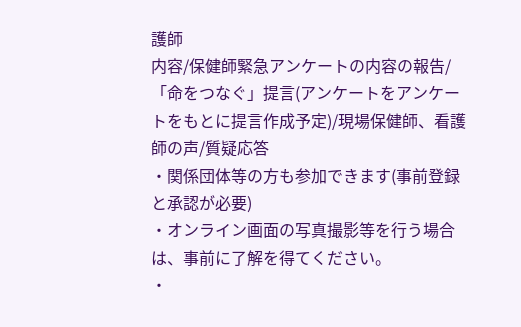護師
内容/保健師緊急アンケートの内容の報告/「命をつなぐ」提言(アンケートをアンケートをもとに提言作成予定)/現場保健師、看護師の声/質疑応答
・関係団体等の方も参加できます(事前登録と承認が必要)
・オンライン画面の写真撮影等を行う場合は、事前に了解を得てください。
・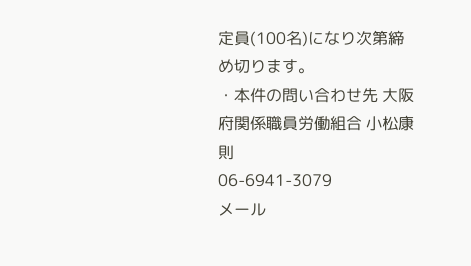定員(100名)になり次第締め切ります。
・本件の問い合わせ先 大阪府関係職員労働組合 小松康則
06-6941-3079
メール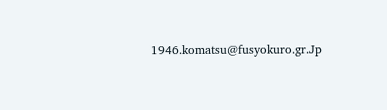1946.komatsu@fusyokuro.gr.Jp